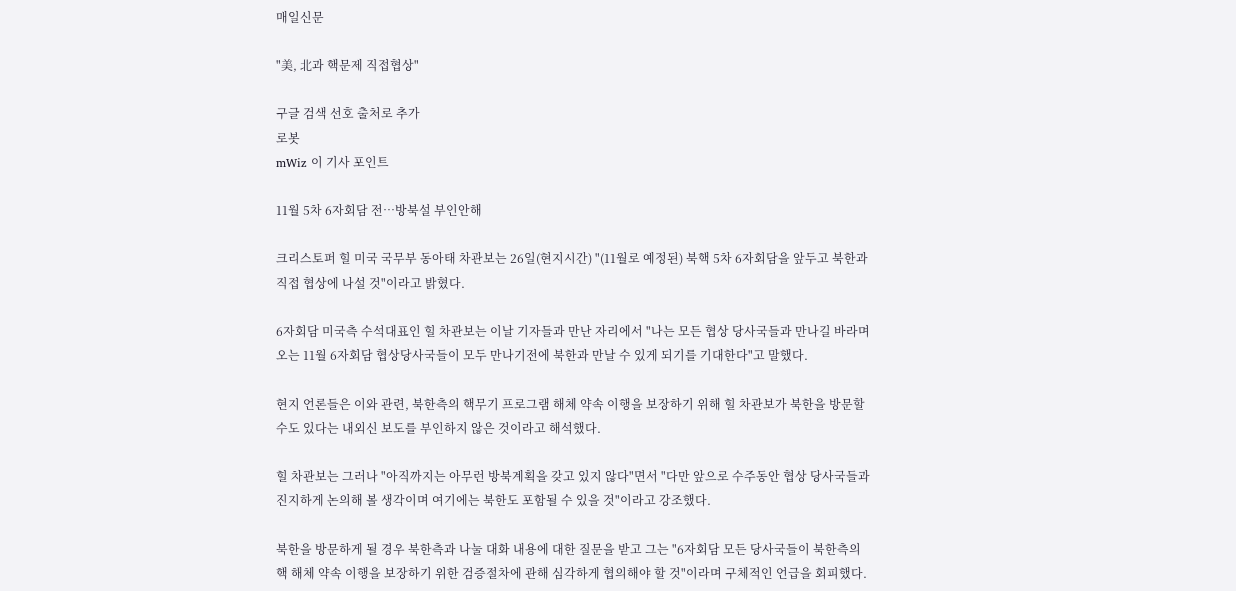매일신문

"美, 北과 핵문제 직접협상"

구글 검색 선호 출처로 추가
로봇
mWiz 이 기사 포인트

11월 5차 6자회담 전…방북설 부인안해

크리스토퍼 힐 미국 국무부 동아태 차관보는 26일(현지시간) "(11월로 예정된) 북핵 5차 6자회담을 앞두고 북한과 직접 협상에 나설 것"이라고 밝혔다.

6자회담 미국측 수석대표인 힐 차관보는 이날 기자들과 만난 자리에서 "나는 모든 협상 당사국들과 만나길 바라며 오는 11월 6자회담 협상당사국들이 모두 만나기전에 북한과 만날 수 있게 되기를 기대한다"고 말했다.

현지 언론들은 이와 관련, 북한측의 핵무기 프로그램 해체 약속 이행을 보장하기 위해 힐 차관보가 북한을 방문할 수도 있다는 내외신 보도를 부인하지 않은 것이라고 해석했다.

힐 차관보는 그러나 "아직까지는 아무런 방북계획을 갖고 있지 않다"면서 "다만 앞으로 수주동안 협상 당사국들과 진지하게 논의해 볼 생각이며 여기에는 북한도 포함될 수 있을 것"이라고 강조했다.

북한을 방문하게 될 경우 북한측과 나눌 대화 내용에 대한 질문을 받고 그는 "6자회담 모든 당사국들이 북한측의 핵 해체 약속 이행을 보장하기 위한 검증절차에 관해 심각하게 협의해야 할 것"이라며 구체적인 언급을 회피했다.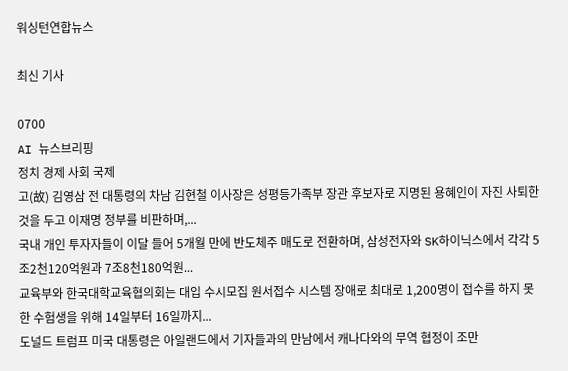워싱턴연합뉴스

최신 기사

0700
AI 뉴스브리핑
정치 경제 사회 국제
고(故) 김영삼 전 대통령의 차남 김현철 이사장은 성평등가족부 장관 후보자로 지명된 용혜인이 자진 사퇴한 것을 두고 이재명 정부를 비판하며,...
국내 개인 투자자들이 이달 들어 5개월 만에 반도체주 매도로 전환하며, 삼성전자와 SK하이닉스에서 각각 5조2천120억원과 7조8천180억원...
교육부와 한국대학교육협의회는 대입 수시모집 원서접수 시스템 장애로 최대로 1,200명이 접수를 하지 못한 수험생을 위해 14일부터 16일까지...
도널드 트럼프 미국 대통령은 아일랜드에서 기자들과의 만남에서 캐나다와의 무역 협정이 조만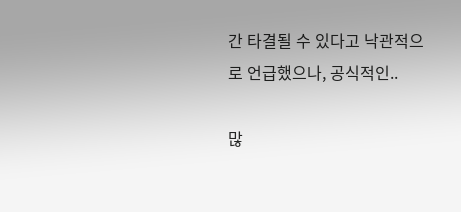간 타결될 수 있다고 낙관적으로 언급했으나, 공식적인..

많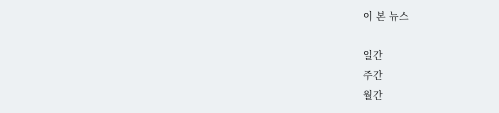이 본 뉴스

일간
주간
월간